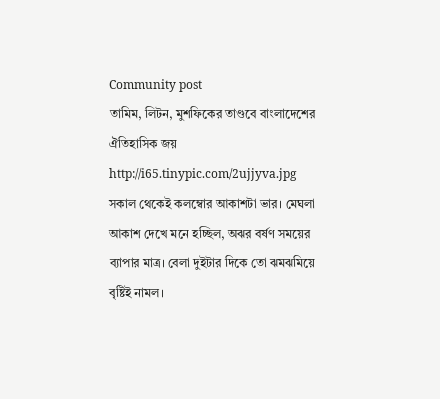Community post
তামিম, লিটন, মুশফিকের তাণ্ডবে বাংলাদেশের ঐতিহাসিক জয়
http://i65.tinypic.com/2ujjyva.jpg
সকাল থেকেই কলম্বোর আকাশটা ভার। মেঘলা আকাশ দেখে মনে হচ্ছিল, অঝর বর্ষণ সময়ের ব্যাপার মাত্র। বেলা দুইটার দিকে তো ঝমঝমিয়ে বৃষ্টিই নামল।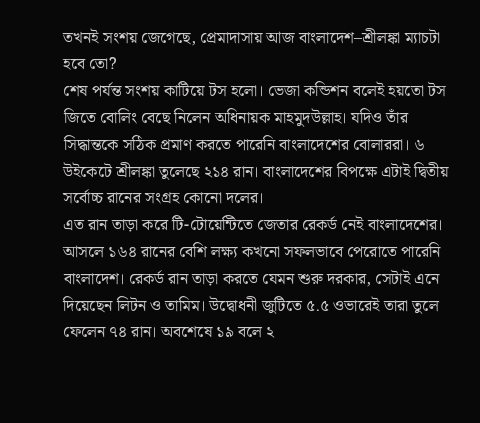তখনই সংশয় জেগেছে, প্রেমাদাসায় আজ বাংলাদেশ–শ্রীলঙ্কা ম্যাচটা হবে তো?
শেষ পর্যন্ত সংশয় কাটিয়ে টস হলো। ভেজা কন্ডিশন বলেই হয়তো টস জিতে বোলিং বেছে নিলেন অধিনায়ক মাহমুদউল্লাহ। যদিও তাঁর সিদ্ধান্তকে সঠিক প্রমাণ করতে পারেনি বাংলাদেশের বোলাররা। ৬ উইকেটে শ্রীলঙ্কা তুলেছে ২১৪ রান। বাংলাদেশের বিপক্ষে এটাই দ্বিতীয় সর্বোচ্চ রানের সংগ্রহ কোনো দলের।
এত রান তাড়া করে টি-টোয়েন্টিতে জেতার রেকর্ড নেই বাংলাদেশের। আসলে ১৬৪ রানের বেশি লক্ষ্য কখনো সফলভাবে পেরোতে পারেনি বাংলাদেশ। রেকর্ড রান তাড়া করতে যেমন শুরু দরকার, সেটাই এনে দিয়েছেন লিটন ও তামিম। উদ্বোধনী জুটিতে ৫.৫ ওভারেই তারা তুলে ফেলেন ৭৪ রান। অবশেষে ১৯ বলে ২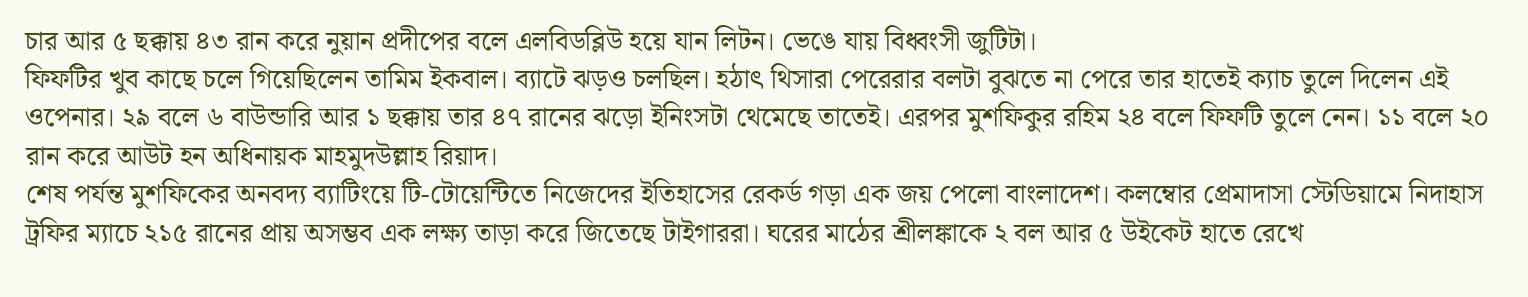চার আর ৫ ছক্কায় ৪৩ রান করে নুয়ান প্রদীপের বলে এলবিডব্লিউ হয়ে যান লিটন। ভেঙে যায় বিধ্বংসী জুটিটা।
ফিফটির খুব কাছে চলে গিয়েছিলেন তামিম ইকবাল। ব্যাটে ঝড়ও চলছিল। হঠাৎ থিসারা পেরেরার বলটা বুঝতে না পেরে তার হাতেই ক্যাচ তুলে দিলেন এই ওপেনার। ২৯ বলে ৬ বাউন্ডারি আর ১ ছক্কায় তার ৪৭ রানের ঝড়ো ইনিংসটা থেমেছে তাতেই। এরপর মুশফিকুর রহিম ২৪ বলে ফিফটি তুলে নেন। ১১ বলে ২০ রান করে আউট হন অধিনায়ক মাহমুদউল্লাহ রিয়াদ।
শেষ পর্যন্ত মুশফিকের অনবদ্য ব্যাটিংয়ে টি-টোয়েন্টিতে নিজেদের ইতিহাসের রেকর্ড গড়া এক জয় পেলো বাংলাদেশ। কলম্বোর প্রেমাদাসা স্টেডিয়ামে নিদাহাস ট্রফির ম্যাচে ২১৫ রানের প্রায় অসম্ভব এক লক্ষ্য তাড়া করে জিতেছে টাইগাররা। ঘরের মাঠের শ্রীলঙ্কাকে ২ বল আর ৫ উইকেট হাতে রেখে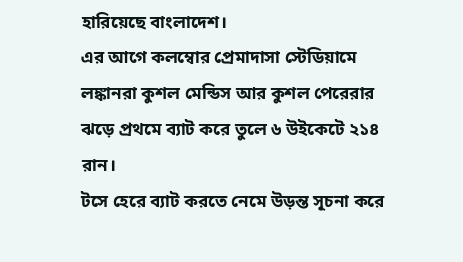হারিয়েছে বাংলাদেশ।
এর আগে কলম্বোর প্রেমাদাসা স্টেডিয়ামে লঙ্কানরা কুশল মেন্ডিস আর কুশল পেরেরার ঝড়ে প্রথমে ব্যাট করে তুলে ৬ উইকেটে ২১৪ রান।
টসে হেরে ব্যাট করতে নেমে উড়ন্ত সূচনা করে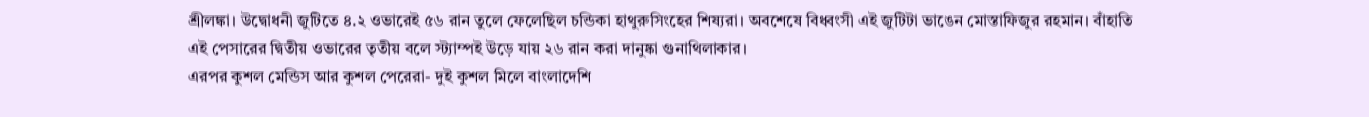শ্রীলঙ্কা। উদ্বোধনী জুটিতে ৪.২ ওভারেই ৫৬ রান তুলে ফেলেছিল চন্ডিকা হাথুরুসিংহের শিষ্যরা। অবশেষে বিধ্বংসী এই জুটিটা ভাঙেন মোস্তাফিজুর রহমান। বাঁহাতি এই পেসারের দ্বিতীয় ওভারের তৃতীয় বলে স্ট্যাম্পই উড়ে যায় ২৬ রান করা দানুষ্কা গুনাথিলাকার।
এরপর কুশল মেন্ডিস আর কুশল পেরেরা- দুই কুশল মিলে বাংলাদেশি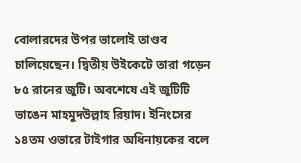বোলারদের উপর ভালোই তাণ্ডব চালিয়েছেন। দ্বিতীয় উইকেটে তারা গড়েন ৮৫ রানের জুটি। অবশেষে এই জুটিটি ভাঙেন মাহমুদউল্লাহ রিয়াদ। ইনিংসের ১৪তম ওভারে টাইগার অধিনায়কের বলে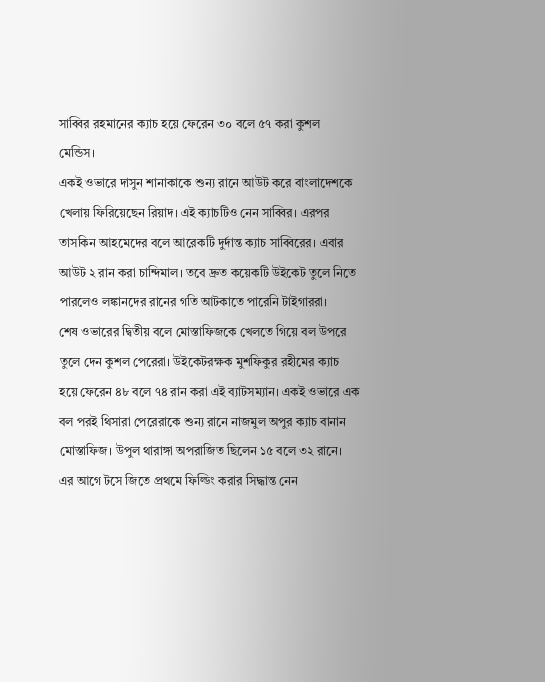সাব্বির রহমানের ক্যাচ হয়ে ফেরেন ৩০ বলে ৫৭ করা কুশল মেন্ডিস।
একই ওভারে দাসুন শানাকাকে শুন্য রানে আউট করে বাংলাদেশকে খেলায় ফিরিয়েছেন রিয়াদ। এই ক্যাচটিও নেন সাব্বির। এরপর তাসকিন আহমেদের বলে আরেকটি দুর্দান্ত ক্যাচ সাব্বিরের। এবার আউট ২ রান করা চান্দিমাল। তবে দ্রুত কয়েকটি উইকেট তুলে নিতে পারলেও লঙ্কানদের রানের গতি আটকাতে পারেনি টাইগাররা।
শেষ ওভারের দ্বিতীয় বলে মোস্তাফিজকে খেলতে গিয়ে বল উপরে তুলে দেন কুশল পেরেরা। উইকেটরক্ষক মুশফিকুর রহীমের ক্যাচ হয়ে ফেরেন ৪৮ বলে ৭৪ রান করা এই ব্যাটসম্যান। একই ওভারে এক বল পরই থিসারা পেরেরাকে শুন্য রানে নাজমুল অপুর ক্যাচ বানান মোস্তাফিজ। উপুল থারাঙ্গা অপরাজিত ছিলেন ১৫ বলে ৩২ রানে।
এর আগে টসে জিতে প্রথমে ফিল্ডিং করার সিদ্ধান্ত নেন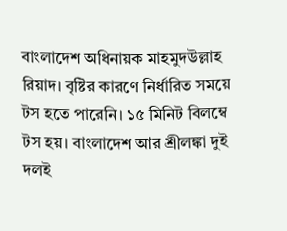বাংলাদেশ অধিনায়ক মাহমুদউল্লাহ রিয়াদ। বৃষ্টির কারণে নির্ধারিত সময়ে টস হতে পারেনি। ১৫ মিনিট বিলম্বে টস হয়। বাংলাদেশ আর শ্রীলঙ্কা দুই দলই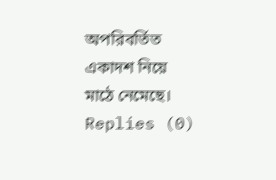অপরিবর্তিত একাদশ নিয়ে মাঠে নেমেছে।
Replies (0)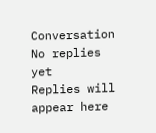Conversation
No replies yet
Replies will appear here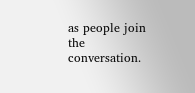as people join the conversation.